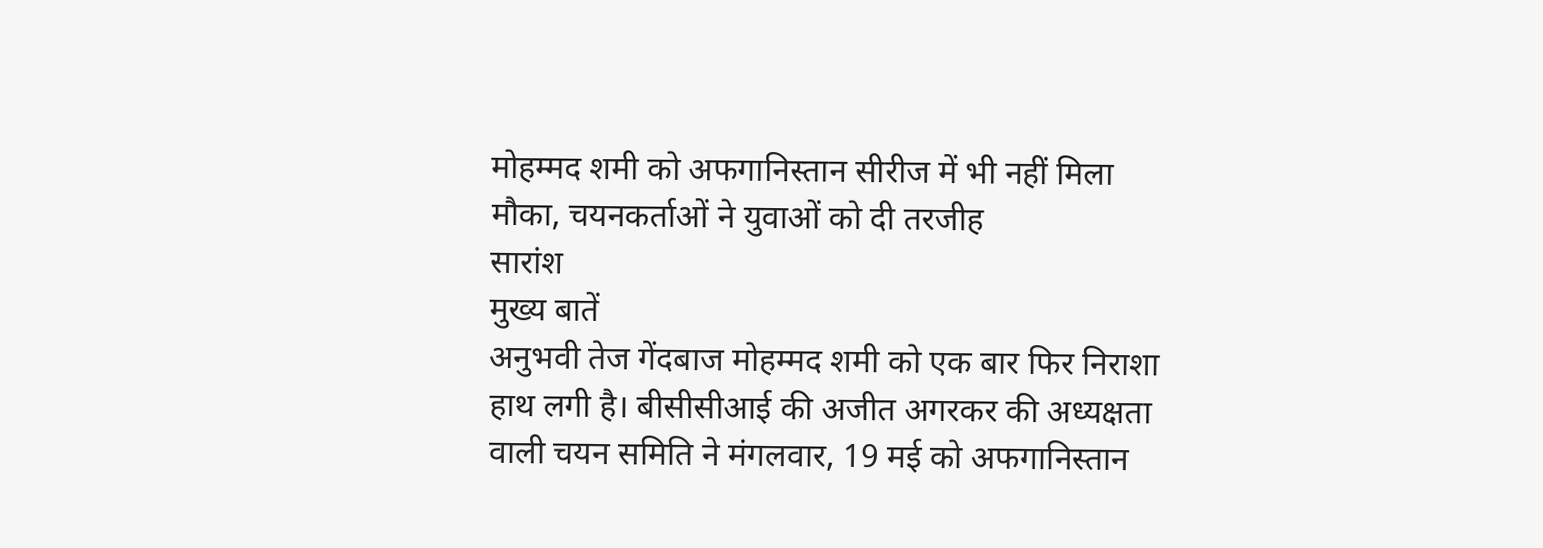मोहम्मद शमी को अफगानिस्तान सीरीज में भी नहीं मिला मौका, चयनकर्ताओं ने युवाओं को दी तरजीह
सारांश
मुख्य बातें
अनुभवी तेज गेंदबाज मोहम्मद शमी को एक बार फिर निराशा हाथ लगी है। बीसीसीआई की अजीत अगरकर की अध्यक्षता वाली चयन समिति ने मंगलवार, 19 मई को अफगानिस्तान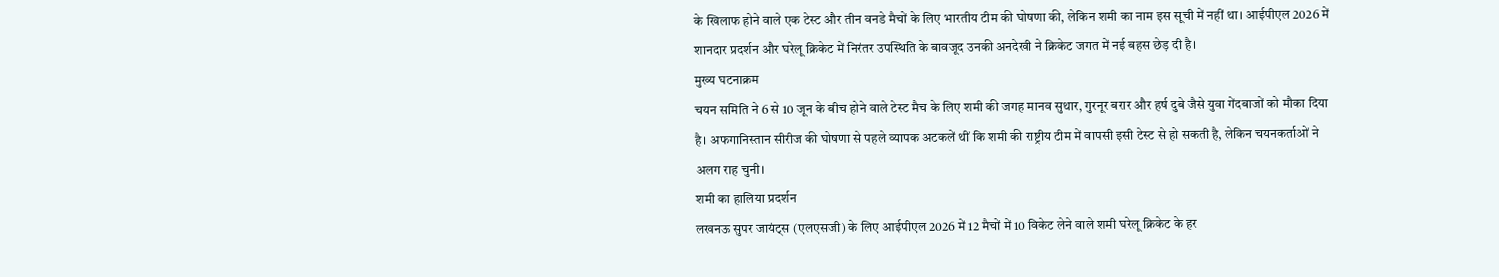के खिलाफ होने वाले एक टेस्ट और तीन वनडे मैचों के लिए भारतीय टीम की घोषणा की, लेकिन शमी का नाम इस सूची में नहीं था। आईपीएल 2026 में शानदार प्रदर्शन और घरेलू क्रिकेट में निरंतर उपस्थिति के बावजूद उनकी अनदेखी ने क्रिकेट जगत में नई बहस छेड़ दी है।
मुख्य घटनाक्रम
चयन समिति ने 6 से 10 जून के बीच होने वाले टेस्ट मैच के लिए शमी की जगह मानव सुथार, गुरनूर बरार और हर्ष दुबे जैसे युवा गेंदबाजों को मौका दिया है। अफगानिस्तान सीरीज की घोषणा से पहले व्यापक अटकलें थीं कि शमी की राष्ट्रीय टीम में वापसी इसी टेस्ट से हो सकती है, लेकिन चयनकर्ताओं ने अलग राह चुनी।
शमी का हालिया प्रदर्शन
लखनऊ सुपर जायंट्स (एलएसजी) के लिए आईपीएल 2026 में 12 मैचों में 10 विकेट लेने वाले शमी घरेलू क्रिकेट के हर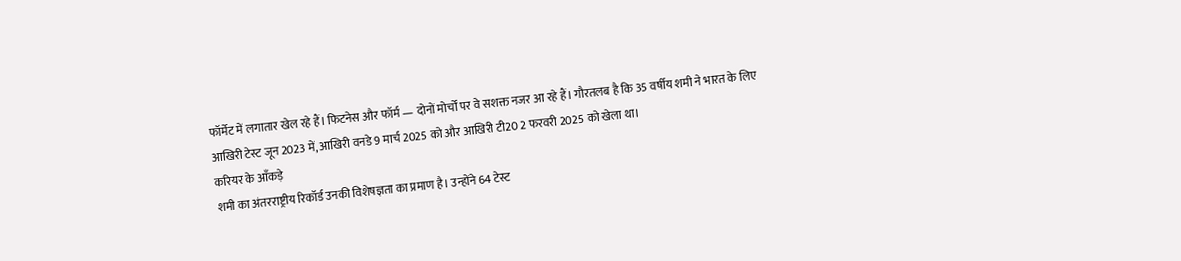फॉर्मेट में लगातार खेल रहे हैं। फिटनेस और फॉर्म — दोनों मोर्चों पर वे सशक्त नजर आ रहे हैं। गौरतलब है कि 35 वर्षीय शमी ने भारत के लिए आखिरी टेस्ट जून 2023 में, आखिरी वनडे 9 मार्च 2025 को और आखिरी टी20 2 फरवरी 2025 को खेला था।
करियर के आँकड़े
शमी का अंतरराष्ट्रीय रिकॉर्ड उनकी विशेषज्ञता का प्रमाण है। उन्होंने 64 टेस्ट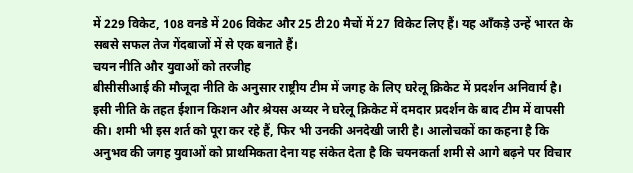में 229 विकेट, 108 वनडे में 206 विकेट और 25 टी20 मैचों में 27 विकेट लिए हैं। यह आँकड़े उन्हें भारत के सबसे सफल तेज गेंदबाजों में से एक बनाते हैं।
चयन नीति और युवाओं को तरजीह
बीसीसीआई की मौजूदा नीति के अनुसार राष्ट्रीय टीम में जगह के लिए घरेलू क्रिकेट में प्रदर्शन अनिवार्य है। इसी नीति के तहत ईशान किशन और श्रेयस अय्यर ने घरेलू क्रिकेट में दमदार प्रदर्शन के बाद टीम में वापसी की। शमी भी इस शर्त को पूरा कर रहे हैं, फिर भी उनकी अनदेखी जारी है। आलोचकों का कहना है कि अनुभव की जगह युवाओं को प्राथमिकता देना यह संकेत देता है कि चयनकर्ता शमी से आगे बढ़ने पर विचार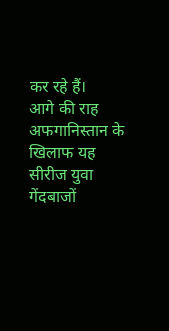कर रहे हैं।
आगे की राह
अफगानिस्तान के खिलाफ यह सीरीज युवा गेंदबाजों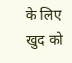के लिए खुद को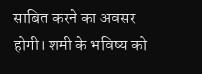साबित करने का अवसर होगी। शमी के भविष्य को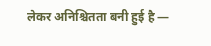लेकर अनिश्चितता बनी हुई है —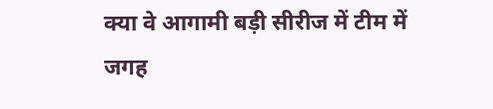क्या वे आगामी बड़ी सीरीज में टीम में जगह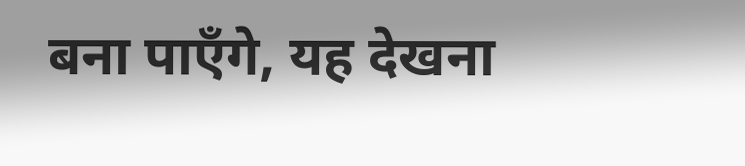बना पाएँगे, यह देखना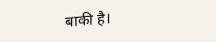बाकी है।